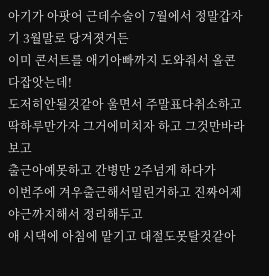아기가 아팟어 근데수술이 7월에서 정말갑자기 3월말로 당겨졋거든
이미 콘서트를 애기아빠까지 도와줘서 올콘다잡앗는데!
도저히안될것같아 울면서 주말표다취소하고
딱하루만가자 그거에미치자 하고 그것만바라보고
출근아예못하고 간병만 2주넘게 하다가
이번주에 겨우출근해서밀린거하고 진짜어제야근까지해서 정리해두고
애 시댁에 아침에 맡기고 대절도못탈것같아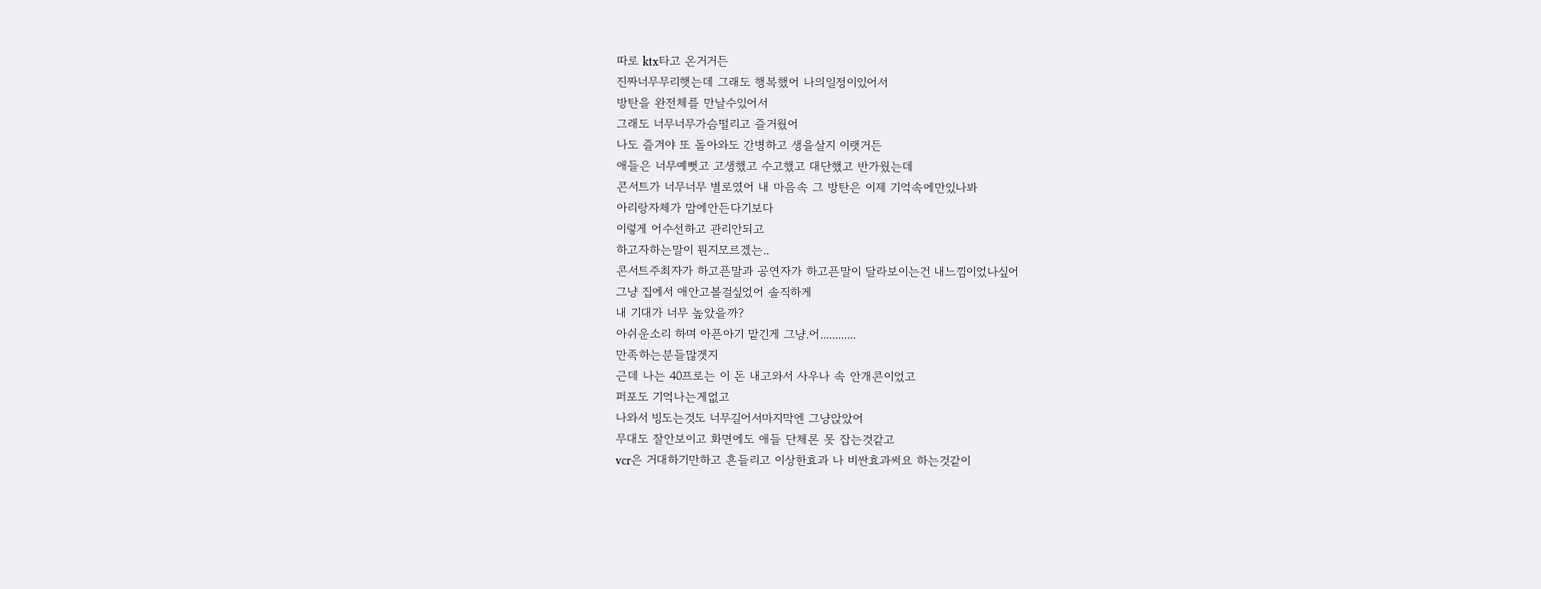따로 ktx타고 온거거든
진짜너무무리햇는데 그래도 행복했어 나의일정이있어서
방탄을 완전체를 만날수있어서
그래도 너무너무가슴떨리고 즐거웠어
나도 즐겨야 또 돌아와도 간병하고 생을살지 이랫거든
애들은 너무예뻣고 고생했고 수고했고 대단했고 반가웠는데
콘서트가 너무너무 별로였어 내 마음속 그 방탄은 이제 기억속에만있나봐
아리랑자체가 맘에안든다기보다
이렇게 어수선하고 관리안되고
하고자하는말이 뭔지모르겠는..
콘서트주최자가 하고픈말과 공연자가 하고픈말이 달라보이는건 내느낌이었나싶어
그냥 집에서 애안고볼걸싶었어 솔직하게
내 기대가 너무 높았을까?
아쉬운소리 하며 아픈아기 맡긴게 그냥.어............
만족하는분들많겟지
근데 나는 40프로는 이 돈 내고와서 사우나 속 안개콘이었고
퍼포도 기억나는게없고
나와서 빙도는것도 너무길어서마지막엔 그냥앉았어
무대도 잘안보이고 화면에도 애들 단체론 못 잡는것같고
vcr은 거대하기만하고 흔들리고 이상한효과 나 비싼효과써요 하는것같이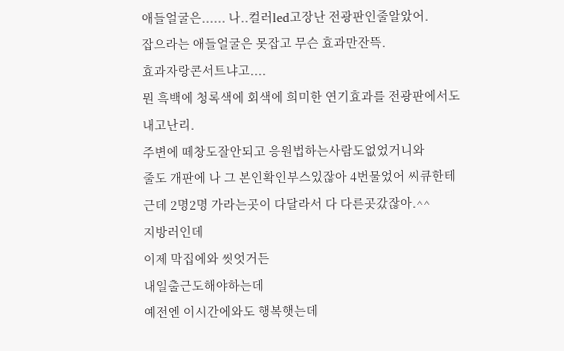애들얼굴은...... 나..컬러led고장난 전광판인줄알았어.
잡으라는 애들얼굴은 못잡고 무슨 효과만잔뜩.
효과자랑콘서트냐고....
뭔 흑백에 청록색에 회색에 희미한 연기효과를 전광판에서도 내고난리.
주변에 떼창도잘안되고 응원법하는사람도없었거니와
줄도 개판에 나 그 본인확인부스있잖아 4번물었어 씨큐한테
근데 2명2명 가라는곳이 다달라서 다 다른곳갔잖아.^^
지방러인데
이제 막집에와 씻엇거든
내일출근도해야하는데
예전엔 이시간에와도 행복햇는데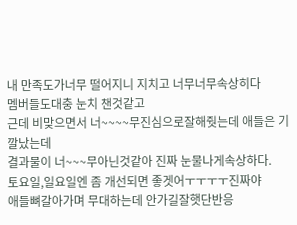내 만족도가너무 떨어지니 지치고 너무너무속상히다
멤버들도대충 눈치 챈것같고
근데 비맞으면서 너~~~~무진심으로잘해줫는데 애들은 기깔났는데
결과물이 너~~~무아닌것같아 진짜 눈물나게속상하다.
토요일,일요일엔 좀 개선되면 좋겟어ㅜㅜㅜㅜ진짜야
애들뼈갈아가며 무대하는데 안가길잘햇단반응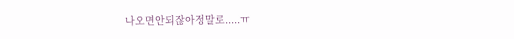나오면안되잖아정말로.....ㅠ